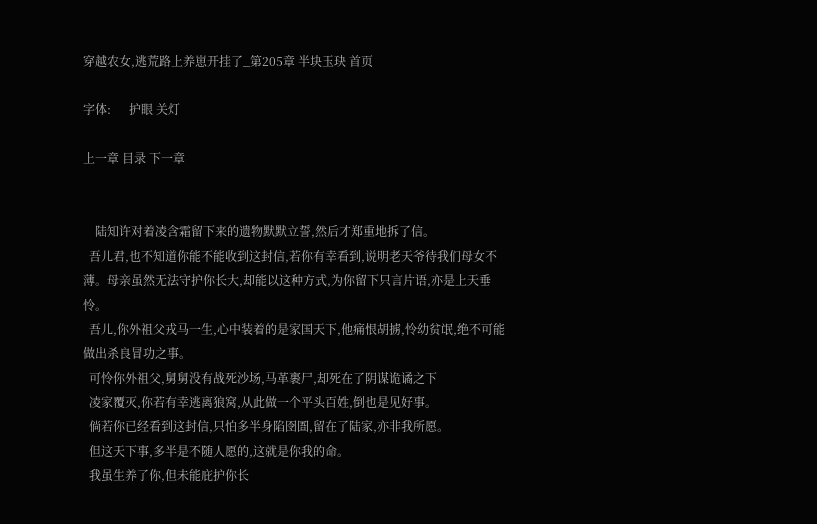穿越农女,逃荒路上养崽开挂了_第205章 半块玉玦 首页

字体:      护眼 关灯

上一章 目录 下一章


    陆知许对着凌含霜留下来的遗物默默立誓,然后才郑重地拆了信。
  吾儿君,也不知道你能不能收到这封信,若你有幸看到,说明老天爷待我们母女不薄。母亲虽然无法守护你长大,却能以这种方式,为你留下只言片语,亦是上天垂怜。
  吾儿,你外祖父戎马一生,心中装着的是家国天下,他痛恨胡掳,怜幼贫氓,绝不可能做出杀良冒功之事。
  可怜你外祖父,舅舅没有战死沙场,马革裹尸,却死在了阴谋诡谲之下
  凌家覆灭,你若有幸逃离狼窝,从此做一个平头百姓,倒也是见好事。
  倘若你已经看到这封信,只怕多半身陷囹圄,留在了陆家,亦非我所愿。
  但这天下事,多半是不随人愿的,这就是你我的命。
  我虽生养了你,但未能庇护你长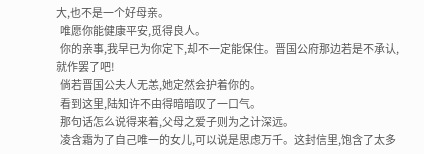大,也不是一个好母亲。
  唯愿你能健康平安,觅得良人。
  你的亲事,我早已为你定下,却不一定能保住。晋国公府那边若是不承认,就作罢了吧!
  倘若晋国公夫人无恙,她定然会护着你的。
  看到这里,陆知许不由得暗暗叹了一口气。
  那句话怎么说得来着,父母之爱子则为之计深远。
  凌含霜为了自己唯一的女儿,可以说是思虑万千。这封信里,饱含了太多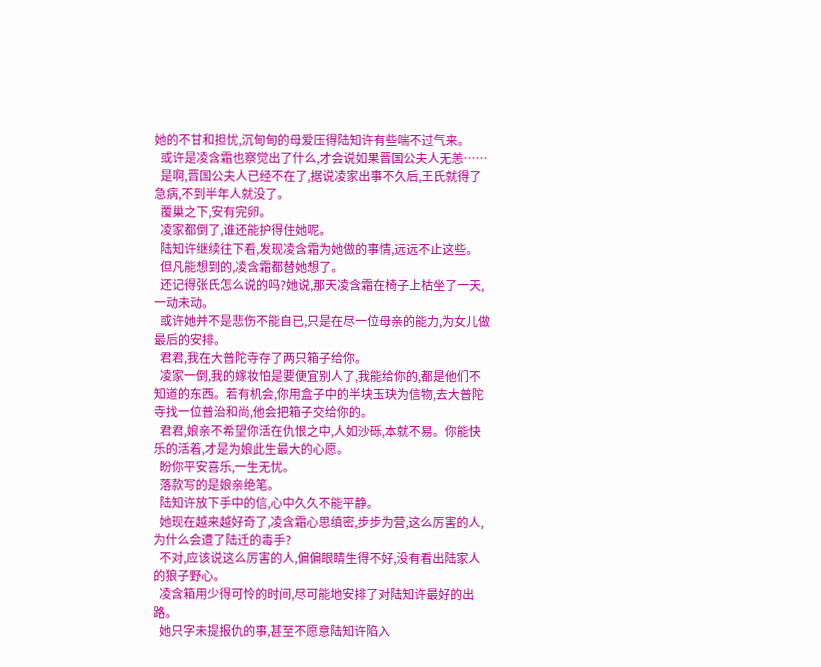她的不甘和担忧,沉甸甸的母爱压得陆知许有些喘不过气来。
  或许是凌含霜也察觉出了什么,才会说如果晋国公夫人无恙……
  是啊,晋国公夫人已经不在了,据说凌家出事不久后,王氏就得了急病,不到半年人就没了。
  覆巢之下,安有完卵。
  凌家都倒了,谁还能护得住她呢。
  陆知许继续往下看,发现凌含霜为她做的事情,远远不止这些。
  但凡能想到的,凌含霜都替她想了。
  还记得张氏怎么说的吗?她说,那天凌含霜在椅子上枯坐了一天,一动未动。
  或许她并不是悲伤不能自已,只是在尽一位母亲的能力,为女儿做最后的安排。
  君君,我在大普陀寺存了两只箱子给你。
  凌家一倒,我的嫁妆怕是要便宜别人了,我能给你的,都是他们不知道的东西。若有机会,你用盒子中的半块玉玦为信物,去大普陀寺找一位普治和尚,他会把箱子交给你的。
  君君,娘亲不希望你活在仇恨之中,人如沙砾,本就不易。你能快乐的活着,才是为娘此生最大的心愿。
  盼你平安喜乐,一生无忧。
  落款写的是娘亲绝笔。
  陆知许放下手中的信,心中久久不能平静。
  她现在越来越好奇了,凌含霜心思缜密,步步为营,这么厉害的人,为什么会遭了陆迁的毒手?
  不对,应该说这么厉害的人,偏偏眼睛生得不好,没有看出陆家人的狼子野心。
  凌含箱用少得可怜的时间,尽可能地安排了对陆知许最好的出路。
  她只字未提报仇的事,甚至不愿意陆知许陷入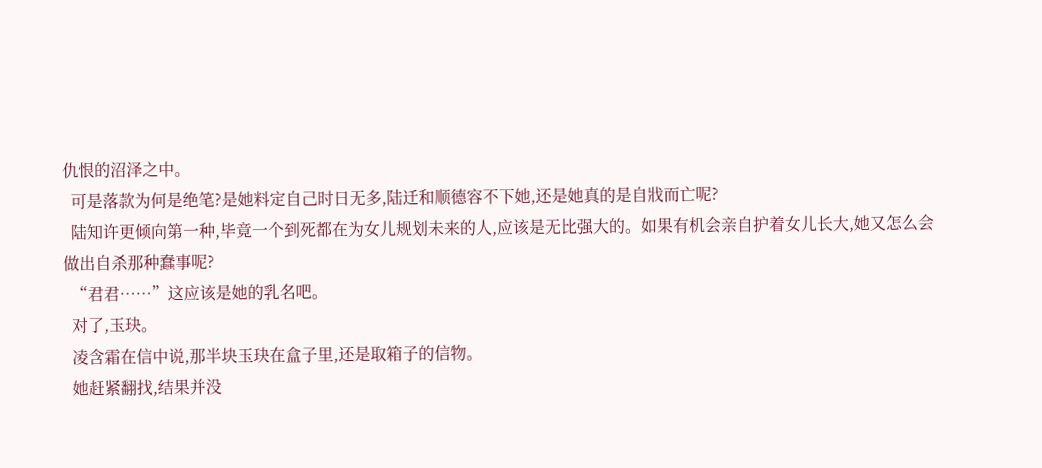仇恨的沼泽之中。
  可是落款为何是绝笔?是她料定自己时日无多,陆迁和顺德容不下她,还是她真的是自戕而亡呢?
  陆知许更倾向第一种,毕竟一个到死都在为女儿规划未来的人,应该是无比强大的。如果有机会亲自护着女儿长大,她又怎么会做出自杀那种蠢事呢?
  “君君……”这应该是她的乳名吧。
  对了,玉玦。
  凌含霜在信中说,那半块玉玦在盒子里,还是取箱子的信物。
  她赶紧翻找,结果并没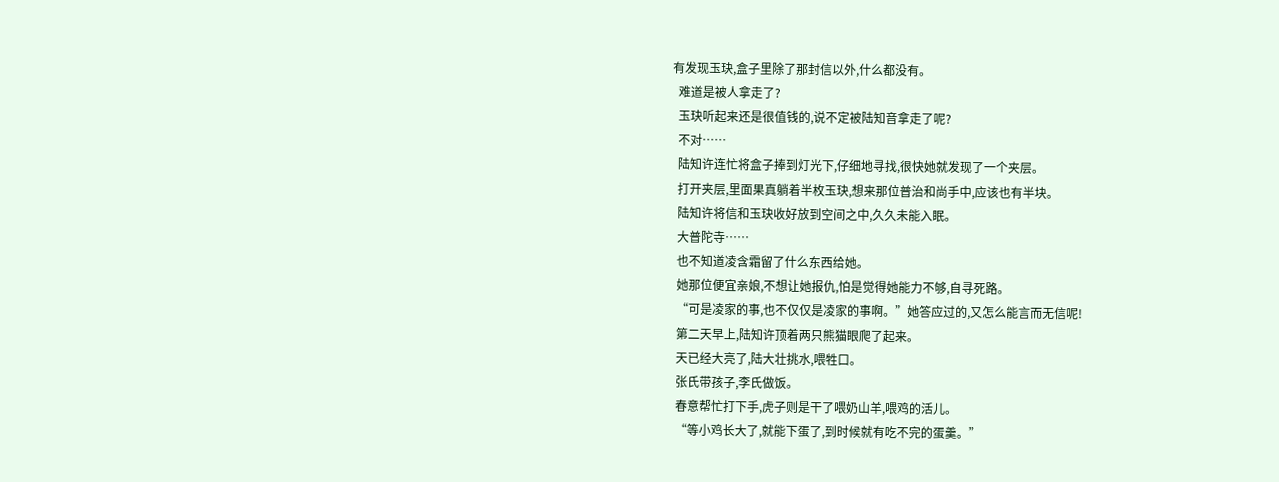有发现玉玦,盒子里除了那封信以外,什么都没有。
  难道是被人拿走了?
  玉玦听起来还是很值钱的,说不定被陆知音拿走了呢?
  不对……
  陆知许连忙将盒子捧到灯光下,仔细地寻找,很快她就发现了一个夹层。
  打开夹层,里面果真躺着半枚玉玦,想来那位普治和尚手中,应该也有半块。
  陆知许将信和玉玦收好放到空间之中,久久未能入眠。
  大普陀寺……
  也不知道凌含霜留了什么东西给她。
  她那位便宜亲娘,不想让她报仇,怕是觉得她能力不够,自寻死路。
  “可是凌家的事,也不仅仅是凌家的事啊。”她答应过的,又怎么能言而无信呢!
  第二天早上,陆知许顶着两只熊猫眼爬了起来。
  天已经大亮了,陆大壮挑水,喂牲口。
  张氏带孩子,李氏做饭。
  春意帮忙打下手,虎子则是干了喂奶山羊,喂鸡的活儿。
  “等小鸡长大了,就能下蛋了,到时候就有吃不完的蛋羹。”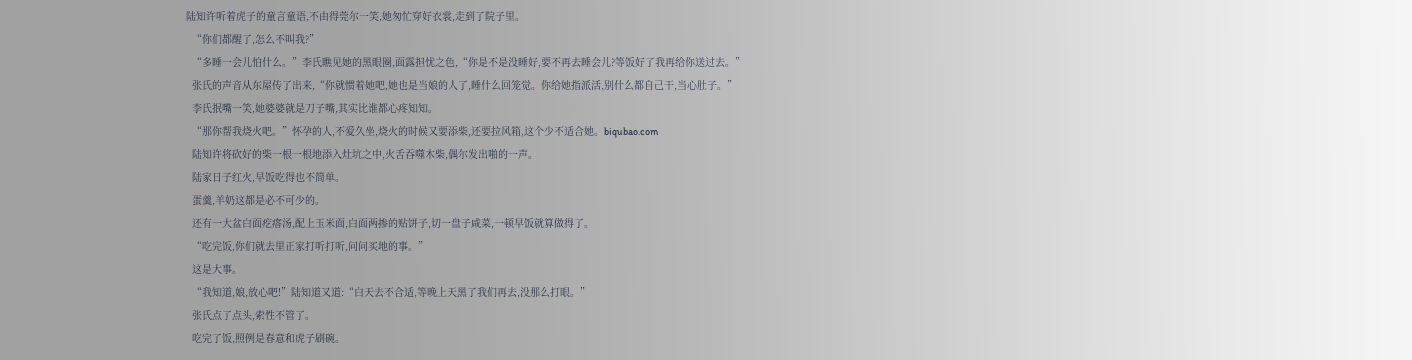陆知许听着虎子的童言童语,不由得莞尔一笑,她匆忙穿好衣裳,走到了院子里。
  “你们都醒了,怎么不叫我?”
  “多睡一会儿怕什么。”李氏瞧见她的黑眼圈,面露担忧之色,“你是不是没睡好,要不再去睡会儿?等饭好了我再给你送过去。”
  张氏的声音从东屋传了出来,“你就惯着她吧,她也是当娘的人了,睡什么回笼觉。你给她指派活,别什么都自己干,当心肚子。”
  李氏抿嘴一笑,她婆婆就是刀子嘴,其实比谁都心疼知知。
  “那你帮我烧火吧。”怀孕的人,不爱久坐,烧火的时候又要添柴,还要拉风箱,这个少不适合她。biqubao.com
  陆知许将砍好的柴一根一根地添入灶坑之中,火舌吞噬木柴,偶尔发出啪的一声。
  陆家日子红火,早饭吃得也不简单。
  蛋羹,羊奶这都是必不可少的。
  还有一大盆白面疙瘩汤,配上玉米面,白面两掺的贴饼子,切一盘子咸菜,一顿早饭就算做得了。
  “吃完饭,你们就去里正家打听打听,问问买地的事。”
  这是大事。
  “我知道,娘,放心吧!”陆知道又道:“白天去不合适,等晚上天黑了我们再去,没那么打眼。”
  张氏点了点头,索性不管了。
  吃完了饭,照例是春意和虎子刷碗。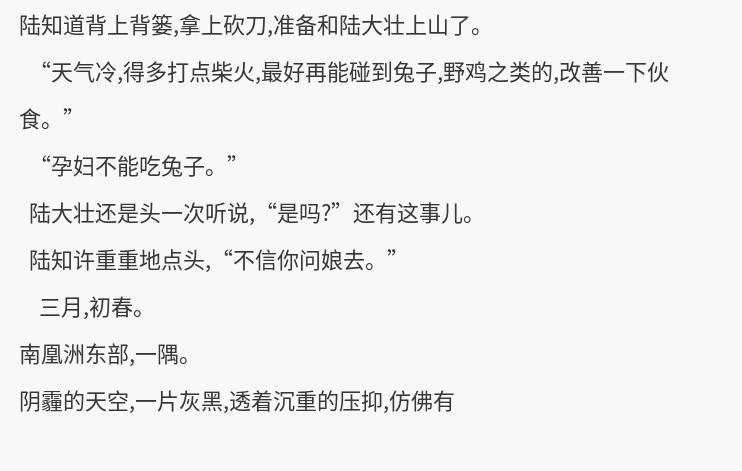陆知道背上背篓,拿上砍刀,准备和陆大壮上山了。
  “天气冷,得多打点柴火,最好再能碰到兔子,野鸡之类的,改善一下伙食。”
  “孕妇不能吃兔子。”
  陆大壮还是头一次听说,“是吗?”还有这事儿。
  陆知许重重地点头,“不信你问娘去。”
    三月,初春。
南凰洲东部,一隅。
阴霾的天空,一片灰黑,透着沉重的压抑,仿佛有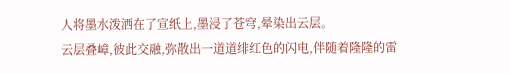人将墨水泼洒在了宣纸上,墨浸了苍穹,晕染出云层。
云层叠嶂,彼此交融,弥散出一道道绯红色的闪电,伴随着隆隆的雷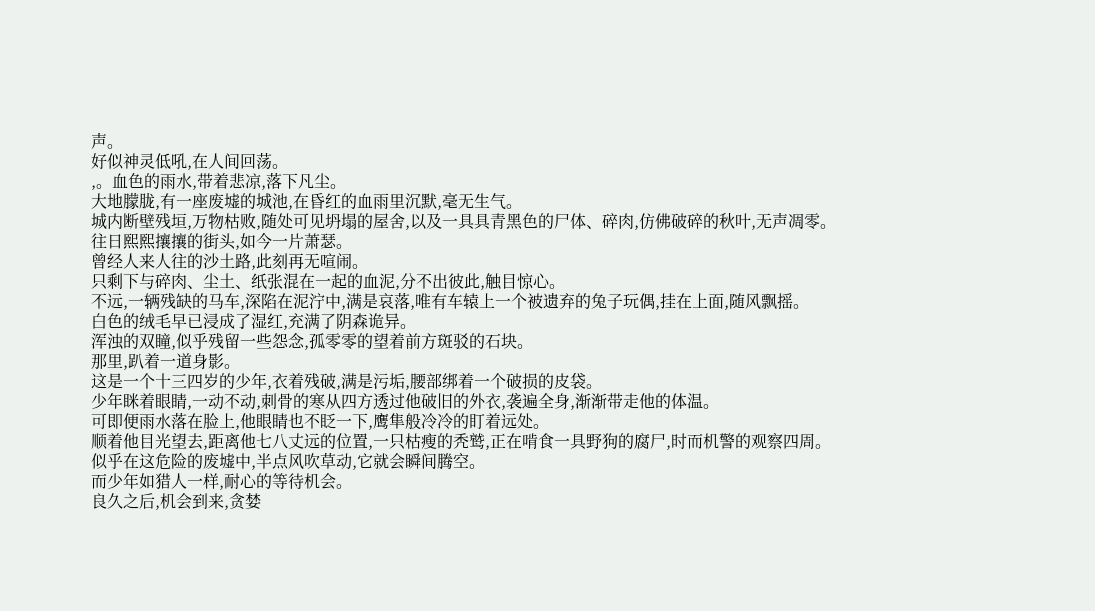声。
好似神灵低吼,在人间回荡。
,。血色的雨水,带着悲凉,落下凡尘。
大地朦胧,有一座废墟的城池,在昏红的血雨里沉默,毫无生气。
城内断壁残垣,万物枯败,随处可见坍塌的屋舍,以及一具具青黑色的尸体、碎肉,仿佛破碎的秋叶,无声凋零。
往日熙熙攘攘的街头,如今一片萧瑟。
曾经人来人往的沙土路,此刻再无喧闹。
只剩下与碎肉、尘土、纸张混在一起的血泥,分不出彼此,触目惊心。
不远,一辆残缺的马车,深陷在泥泞中,满是哀落,唯有车辕上一个被遗弃的兔子玩偶,挂在上面,随风飘摇。
白色的绒毛早已浸成了湿红,充满了阴森诡异。
浑浊的双瞳,似乎残留一些怨念,孤零零的望着前方斑驳的石块。
那里,趴着一道身影。
这是一个十三四岁的少年,衣着残破,满是污垢,腰部绑着一个破损的皮袋。
少年眯着眼睛,一动不动,刺骨的寒从四方透过他破旧的外衣,袭遍全身,渐渐带走他的体温。
可即便雨水落在脸上,他眼睛也不眨一下,鹰隼般冷冷的盯着远处。
顺着他目光望去,距离他七八丈远的位置,一只枯瘦的秃鹫,正在啃食一具野狗的腐尸,时而机警的观察四周。
似乎在这危险的废墟中,半点风吹草动,它就会瞬间腾空。
而少年如猎人一样,耐心的等待机会。
良久之后,机会到来,贪婪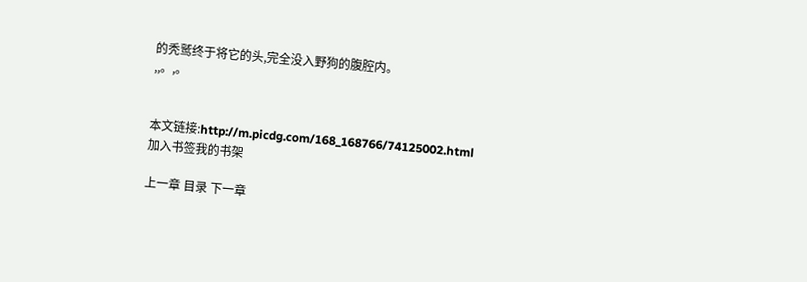的秃鹫终于将它的头,完全没入野狗的腹腔内。
,,。,。


本文链接:http://m.picdg.com/168_168766/74125002.html
加入书签我的书架

上一章 目录 下一章